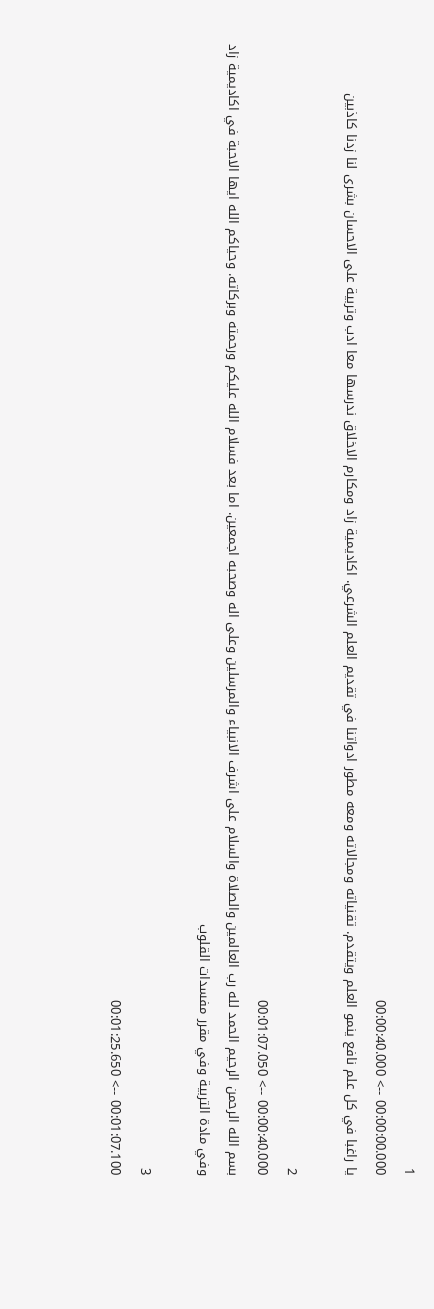1
00:00:00.000 --> 00:00:40.000
يا راغبا في كل علم نافع ينمو العلم ويتقدم. تقنياته ومجالاته ومعه مطور ادواتنا في تقديم العلم الشرعي. اكاديمية زاد ومكارم الاخلاق ندرسها معا ادب وتربية على الاحسان بشرى لنا زدنا كاذبين

2
00:00:40.000 --> 00:01:07.050
بسم الله الرحمن الرحيم الحمد لله رب العالمين والصلاة والسلام على اشرف الانبياء والمرسلين وعلى اله وصحبه اجمعين. اما بعد فسلام الله عليكم ورحمته وبركاته. وحياكم الله ايها الاحبة في اكاديمية زاد وفي مادة التربية وفي مقرر مفسدات القلوب

3
00:01:07.100 --> 00:01:25.650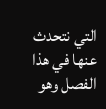التي نتحدث عنها في هذا الفصل وهو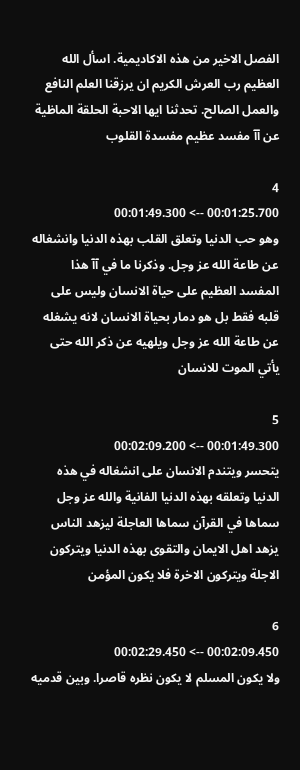الفصل الاخير من هذه الاكاديمية. اسأل الله العظيم رب العرش الكريم ان يرزقنا العلم النافع والعمل الصالح. تحدثنا ايها الاحبة الحلقة الماظية عن آآ مفسد عظيم مفسدة القلوب

4
00:01:25.700 --> 00:01:49.300
وهو حب الدنيا وتعلق القلب بهذه الدنيا وانشغاله عن طاعة الله عز وجل. وذكرنا ما في آآ هذا المفسد العظيم على حياة الانسان وليس على قلبه فقط بل هو دمار بحياة الانسان لانه يشغله عن طاعة الله عز وجل ويلهيه عن ذكر الله حتى يأتي الموت للانسان

5
00:01:49.300 --> 00:02:09.200
يتحسر ويتندم الانسان على انشغاله في هذه الدنيا وتعلقه بهذه الدنيا الفانية والله عز وجل سماها في القرآن سماها العاجلة ليزهد الناس يزهد اهل الايمان والتقوى بهذه الدنيا ويتركون الاجلة ويتركون الاخرة فلا يكون المؤمن

6
00:02:09.450 --> 00:02:29.450
ولا يكون المسلم لا يكون نظره قاصرا. وبين قدميه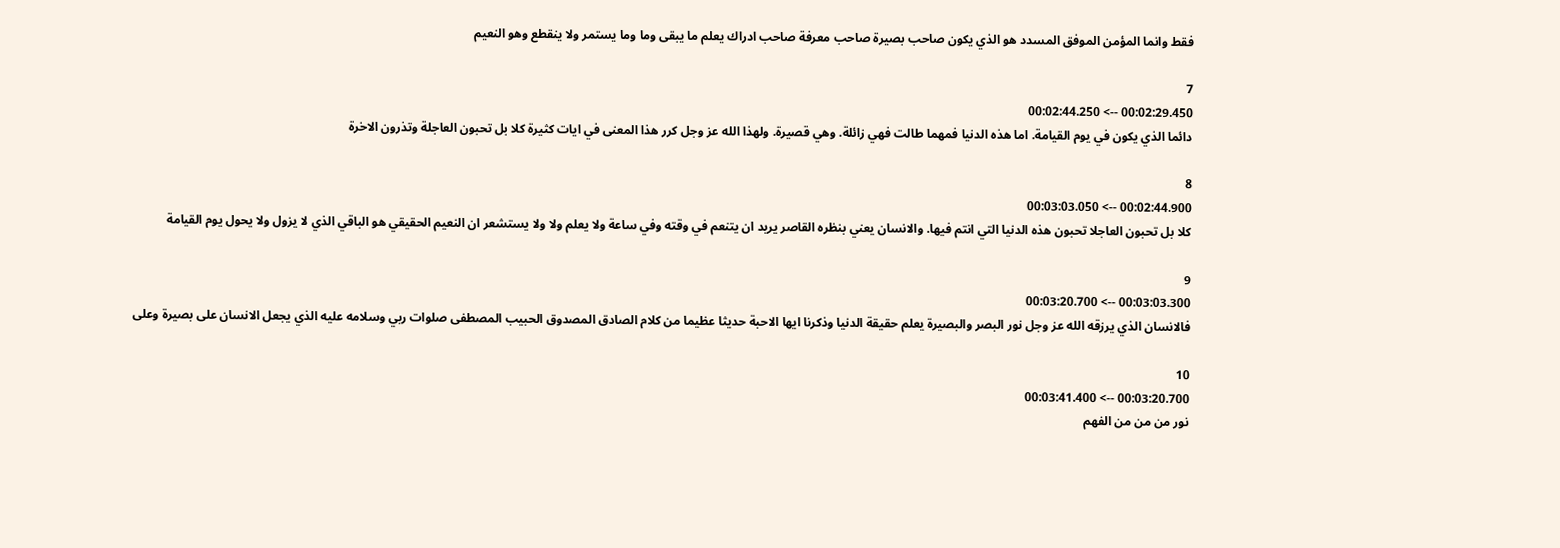فقط وانما المؤمن الموفق المسدد هو الذي يكون صاحب بصيرة صاحب معرفة صاحب ادراك يعلم ما يبقى وما وما يستمر ولا ينقطع وهو النعيم

7
00:02:29.450 --> 00:02:44.250
دائما الذي يكون في يوم القيامة. اما هذه الدنيا فمهما طالت فهي زائلة. وهي قصيرة. ولهذا الله عز وجل كرر هذا المعنى في ايات كثيرة كلا بل تحبون العاجلة وتذرون الاخرة

8
00:02:44.900 --> 00:03:03.050
كلا بل تحبون العاجلا تحبون هذه الدنيا التي انتم فيها. والانسان يعني بنظره القاصر يريد ان يتنعم في وقته وفي ساعة ولا يعلم ولا ولا يستشعر ان النعيم الحقيقي هو الباقي الذي لا يزول ولا يحول يوم القيامة

9
00:03:03.300 --> 00:03:20.700
فالانسان الذي يرزقه الله عز وجل نور البصر والبصيرة يعلم حقيقة الدنيا وذكرنا ايها الاحبة حديثا عظيما من كلام الصادق المصدوق الحبيب المصطفى صلوات ربي وسلامه عليه الذي يجعل الانسان على بصيرة وعلى

10
00:03:20.700 --> 00:03:41.400
نور من من من الفهم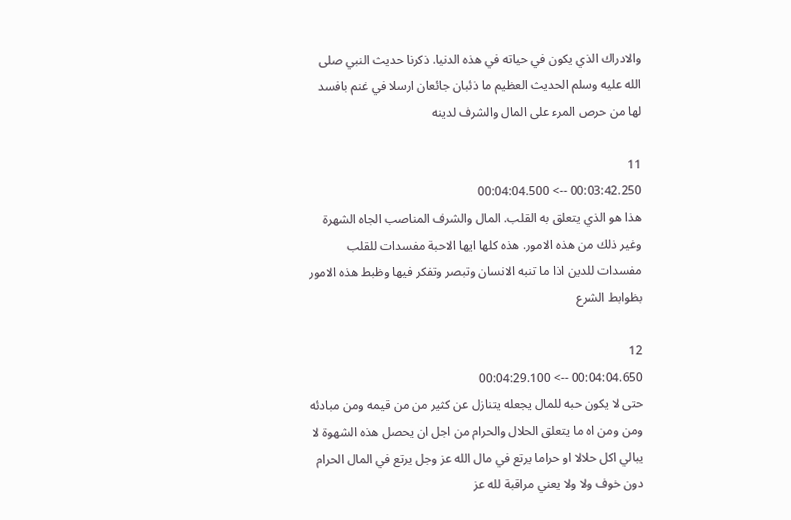والادراك الذي يكون في حياته في هذه الدنيا. ذكرنا حديث النبي صلى الله عليه وسلم الحديث العظيم ما ذئبان جائعان ارسلا في غنم بافسد لها من حرص المرء على المال والشرف لدينه

11
00:03:42.250 --> 00:04:04.500
هذا هو الذي يتعلق به القلب. المال والشرف المناصب الجاه الشهرة وغير ذلك من هذه الامور. هذه كلها ايها الاحبة مفسدات للقلب مفسدات للدين اذا ما تنبه الانسان وتبصر وتفكر فيها وظبط هذه الامور بظوابط الشرع

12
00:04:04.650 --> 00:04:29.100
حتى لا يكون حبه للمال يجعله يتنازل عن كثير من من قيمه ومن مبادئه ومن ومن اه ما يتعلق الحلال والحرام من اجل ان يحصل هذه الشهوة لا يبالي اكل حلالا او حراما يرتع في مال الله عز وجل يرتع في المال الحرام دون خوف ولا ولا يعني مراقبة لله عز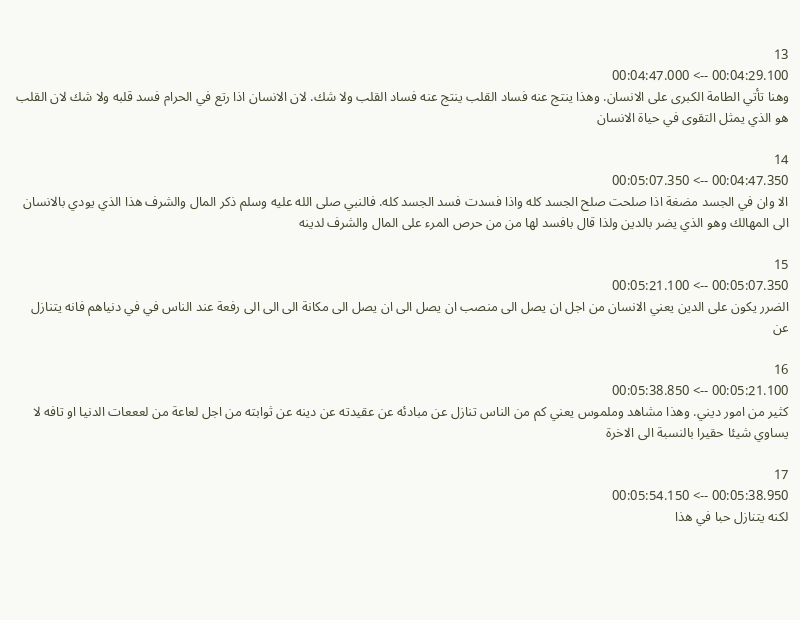13
00:04:29.100 --> 00:04:47.000
وهنا تأتي الطامة الكبرى على الانسان. وهذا ينتج عنه فساد القلب ينتج عنه فساد القلب ولا شك. لان الانسان اذا رتع في الحرام فسد قلبه ولا شك لان القلب هو الذي يمثل التقوى في حياة الانسان

14
00:04:47.350 --> 00:05:07.350
الا وان في الجسد مضغة اذا صلحت صلح الجسد كله واذا فسدت فسد الجسد كله. فالنبي صلى الله عليه وسلم ذكر المال والشرف هذا الذي يودي بالانسان الى المهالك وهو الذي يضر بالدين ولذا قال بافسد لها من من حرص المرء على المال والشرف لدينه

15
00:05:07.350 --> 00:05:21.100
الضرر يكون على الدين يعني الانسان من اجل ان يصل الى منصب ان يصل الى ان يصل الى مكانة الى الى الى رفعة عند الناس في في دنياهم فانه يتنازل عن

16
00:05:21.100 --> 00:05:38.850
كثير من امور ديني. وهذا مشاهد وملموس يعني كم من الناس تنازل عن مبادئه عن عقيدته عن دينه عن ثوابته من اجل لعاعة من لعععات الدنيا او تافه لا يساوي شيئا حقيرا بالنسبة الى الاخرة

17
00:05:38.950 --> 00:05:54.150
لكنه يتنازل حبا في هذا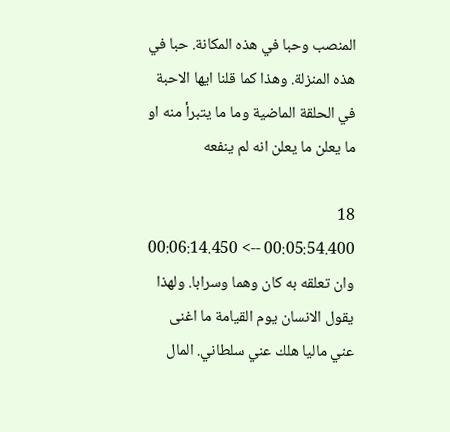المنصب وحبا في هذه المكانة. حبا في هذه المنزلة. وهذا كما قلنا ايها الاحبة في الحلقة الماضية وما ما يتبرأ منه او ما يعلن ما يعلن انه لم ينفعه

18
00:05:54.400 --> 00:06:14.450
وان تعلقه به كان وهما وسرابا. ولهذا يقول الانسان يوم القيامة ما اغنى عني ماليا هلك عني سلطاني. المال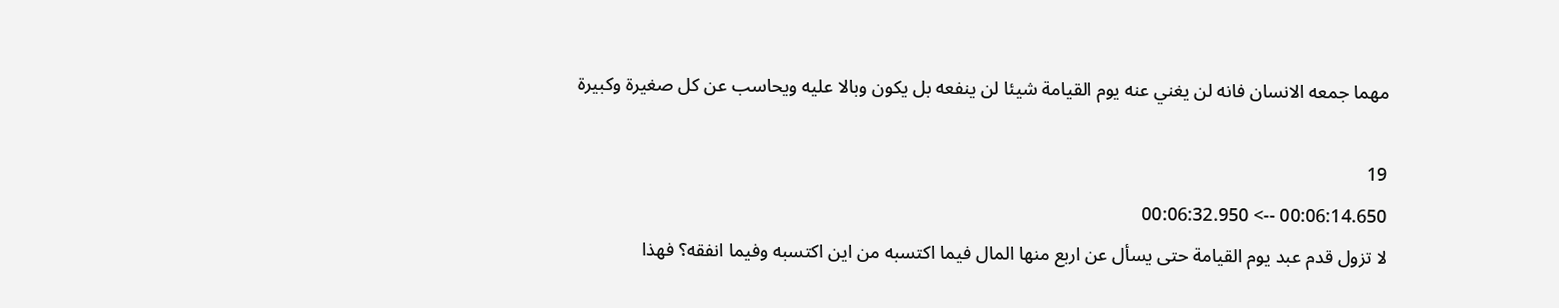مهما جمعه الانسان فانه لن يغني عنه يوم القيامة شيئا لن ينفعه بل يكون وبالا عليه ويحاسب عن كل صغيرة وكبيرة

19
00:06:14.650 --> 00:06:32.950
لا تزول قدم عبد يوم القيامة حتى يسأل عن اربع منها المال فيما اكتسبه من اين اكتسبه وفيما انفقه؟ فهذا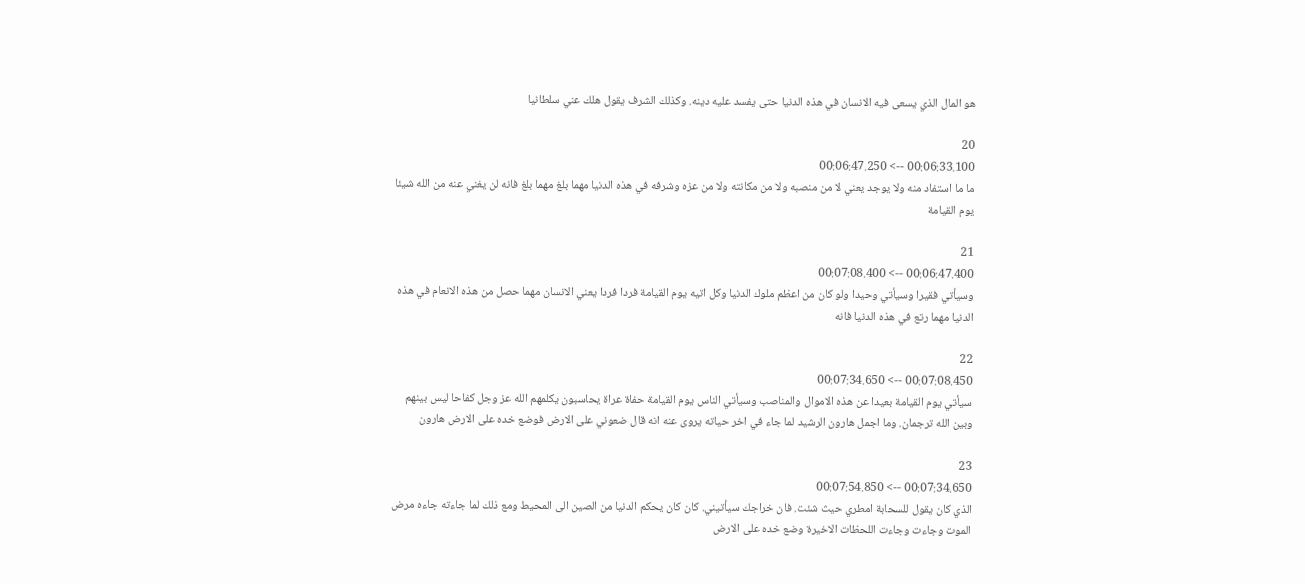هو المال الذي يسعى فيه الانسان في هذه الدنيا حتى يفسد عليه دينه. وكذلك الشرف يقول هلك عني سلطانيا

20
00:06:33.100 --> 00:06:47.250
ما ما استفاد منه ولا يوجد يعني لا من منصبه ولا من مكانته ولا من عزه وشرفه في هذه الدنيا مهما بلغ مهما بلغ فانه لن يغني عنه من الله شيئا يوم القيامة

21
00:06:47.400 --> 00:07:08.400
وسيأتي فقيرا وسيأتي وحيدا ولو كان من اعظم ملوك الدنيا وكل اتيه يوم القيامة فردا فردا يعني الانسان مهما حصل من هذه الانعام في هذه الدنيا مهما رتع في هذه الدنيا فانه

22
00:07:08.450 --> 00:07:34.650
سيأتي يوم القيامة بعيدا عن هذه الاموال والمناصب وسيأتي الناس يوم القيامة حفاة عراة يحاسبون يكلمهم الله عز وجل كفاحا ليس بينهم وبين الله ترجمان. وما اجمل هارون الرشيد لما جاء في اخر حياته يروى عنه انه قال ضعوني على الارض فوضع خده على الارض هارون

23
00:07:34.650 --> 00:07:54.850
الذي كان يقول للسحابة امطري حيث شئت. فان خراجك سيأتيني. كان كان يحكم الدنيا من الصين الى المحيط ومع ذلك لما جاءته جاءه مرض الموت وجاءت وجاءت اللحظات الاخيرة وضع خده على الارض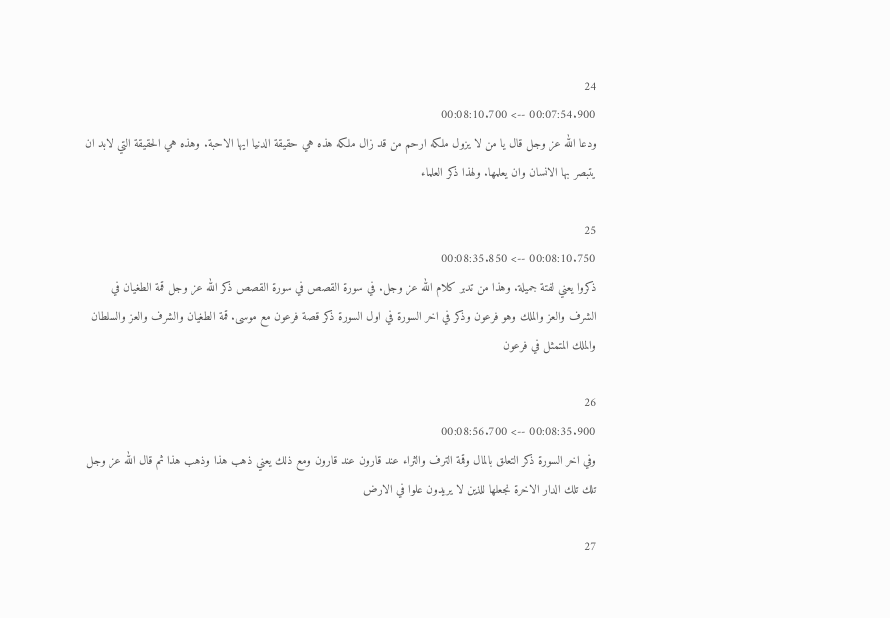24
00:07:54.900 --> 00:08:10.700
ودعا الله عز وجل قال يا من لا يزول ملكه ارحم من قد زال ملكه هذه هي حقيقة الدنيا ايها الاحبة. وهذه هي الحقيقة التي لابد ان يتبصر بها الانسان وان يعلمها. ولهذا ذكر العلماء

25
00:08:10.750 --> 00:08:35.850
ذكروا يعني لفتة جميلة. وهذا من تدبر كلام الله عز وجل. في سورة القصص في سورة القصص ذكر الله عز وجل قمة الطغيان في الشرف والعز والملك وهو فرعون وذكر في اخر السورة في اول السورة ذكر قصة فرعون مع موسى. قمة الطغيان والشرف والعز والسلطان والملك المتمثل في فرعون

26
00:08:35.900 --> 00:08:56.700
وفي اخر السورة ذكر التعلق بالمال وقمة الترف والثراء عند قارون عند قارون ومع ذلك يعني ذهب هذا وذهب هذا ثم قال الله عز وجل تلك تلك الدار الاخرة نجعلها للذين لا يريدون علوا في الارض

27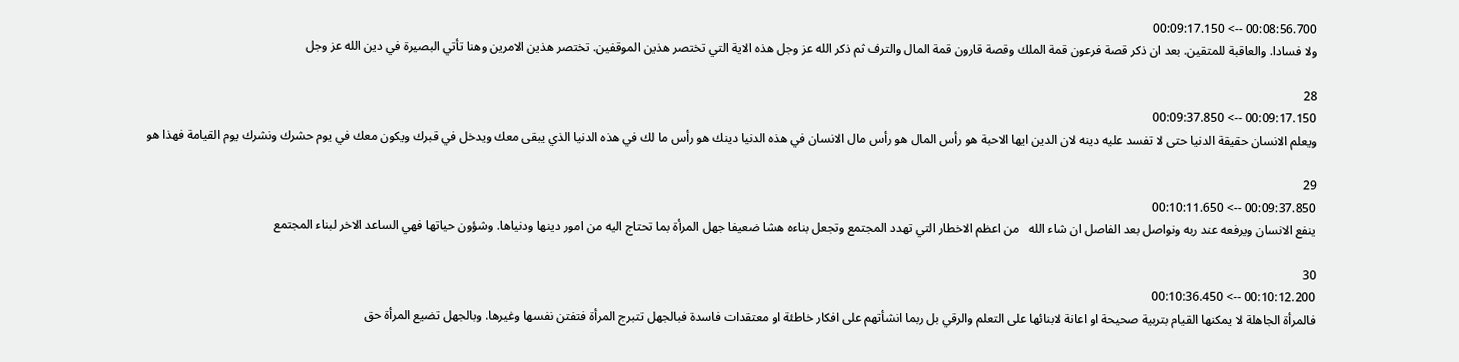00:08:56.700 --> 00:09:17.150
ولا فسادا. والعاقبة للمتقين. بعد ان ذكر قصة فرعون قمة الملك وقصة قارون قمة المال والترف ثم ذكر الله عز وجل هذه الاية التي تختصر هذين الموقفين. تختصر هذين الامرين وهنا تأتي البصيرة في دين الله عز وجل

28
00:09:17.150 --> 00:09:37.850
ويعلم الانسان حقيقة الدنيا حتى لا تفسد عليه دينه لان الدين ايها الاحبة هو رأس المال هو رأس مال الانسان في هذه الدنيا دينك هو رأس ما لك في هذه الدنيا الذي يبقى معك ويدخل في قبرك ويكون معك في يوم حشرك ونشرك يوم القيامة فهذا هو

29
00:09:37.850 --> 00:10:11.650
ينفع الانسان ويرفعه عند ربه ونواصل بعد الفاصل ان شاء الله   من اعظم الاخطار التي تهدد المجتمع وتجعل بناءه هشا ضعيفا جهل المرأة بما تحتاج اليه من امور دينها ودنياها. وشؤون حياتها فهي الساعد الاخر لبناء المجتمع

30
00:10:12.200 --> 00:10:36.450
فالمرأة الجاهلة لا يمكنها القيام بتربية صحيحة او اعانة لابنائها على التعلم والرقي بل ربما انشأتهم على افكار خاطئة او معتقدات فاسدة فبالجهل تتبرج المرأة فتفتن نفسها وغيرها. وبالجهل تضيع المرأة حق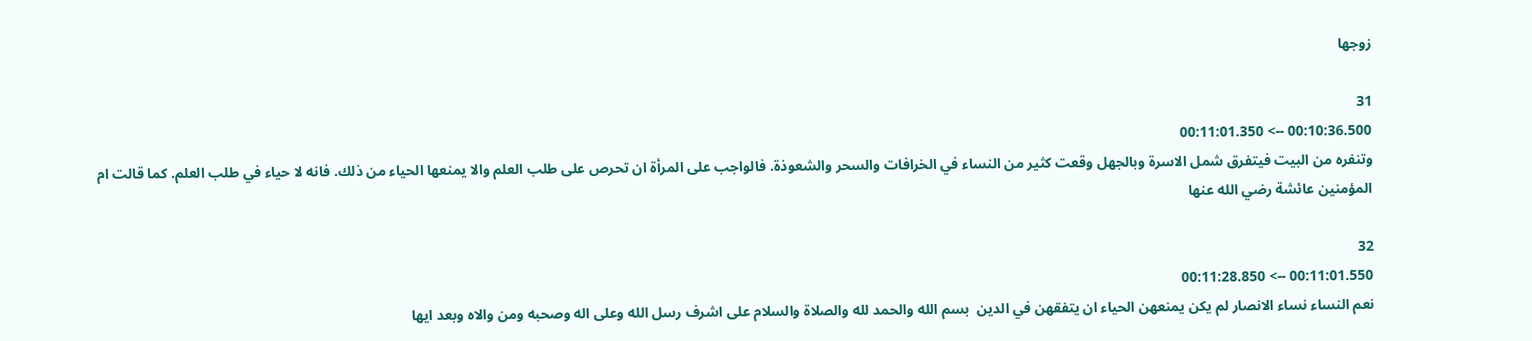زوجها

31
00:10:36.500 --> 00:11:01.350
وتنفره من البيت فيتفرق شمل الاسرة وبالجهل وقعت كثير من النساء في الخرافات والسحر والشعوذة. فالواجب على المرأة ان تحرص على طلب العلم والا يمنعها الحياء من ذلك. فانه لا حياء في طلب العلم. كما قالت ام المؤمنين عائشة رضي الله عنها

32
00:11:01.550 --> 00:11:28.850
نعم النساء نساء الانصار لم يكن يمنعهن الحياء ان يتفقهن في الدين  بسم الله والحمد لله والصلاة والسلام على اشرف رسل الله وعلى اله وصحبه ومن والاه وبعد ايها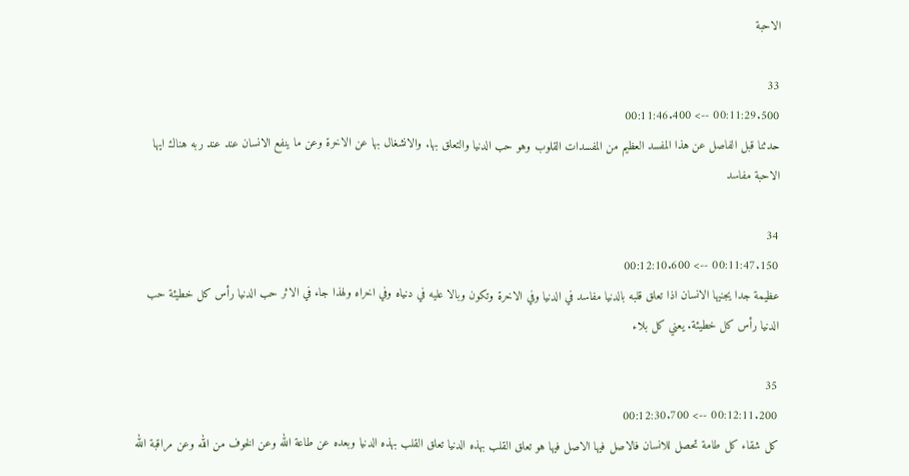الاحبة

33
00:11:29.500 --> 00:11:46.400
حدثنا قبل الفاصل عن هذا المفسد العظيم من المفسدات القلوب وهو حب الدنيا والتعلق بها. والانشغال بها عن الاخرة وعن ما ينفع الانسان عند عند ربه هناك ايها الاحبة مفاسد

34
00:11:47.150 --> 00:12:10.600
عظيمة جدا يجنيها الانسان اذا تعلق قلبه بالدنيا مفاسد في الدنيا وفي الاخرة وتكون وبالا عليه في دنياه وفي اخراه ولهذا جاء في الاثر حب الدنيا رأس كل خطيئة حب الدنيا رأس كل خطيئة. يعني كل بلاء

35
00:12:11.200 --> 00:12:30.700
كل شقاء كل طامة تحصل للانسان فالاصل فيها الاصل فيها هو تعلق القلب بهذه الدنيا تعلق القلب بهذه الدنيا وبعده عن طاعة الله وعن الخوف من الله وعن مراقبة الله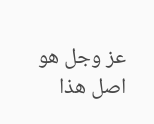عز وجل هو اصل هذا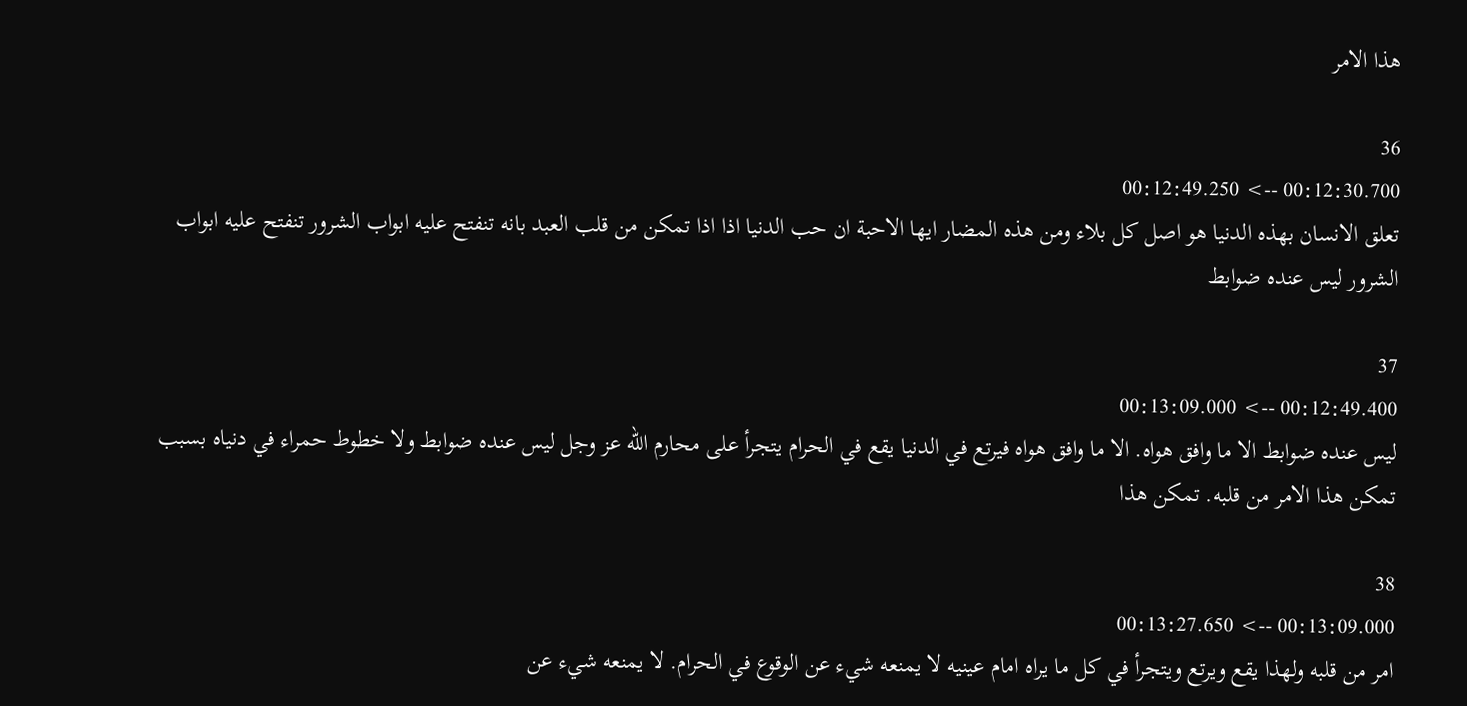هذا الامر

36
00:12:30.700 --> 00:12:49.250
تعلق الانسان بهذه الدنيا هو اصل كل بلاء ومن هذه المضار ايها الاحبة ان حب الدنيا اذا اذا تمكن من قلب العبد بانه تنفتح عليه ابواب الشرور تنفتح عليه ابواب الشرور ليس عنده ضوابط

37
00:12:49.400 --> 00:13:09.000
ليس عنده ضوابط الا ما وافق هواه. الا ما وافق هواه فيرتع في الدنيا يقع في الحرام يتجرأ على محارم الله عز وجل ليس عنده ضوابط ولا خطوط حمراء في دنياه بسبب تمكن هذا الامر من قلبه. تمكن هذا

38
00:13:09.000 --> 00:13:27.650
امر من قلبه ولهذا يقع ويرتع ويتجرأ في كل ما يراه امام عينيه لا يمنعه شيء عن الوقوع في الحرام. لا يمنعه شيء عن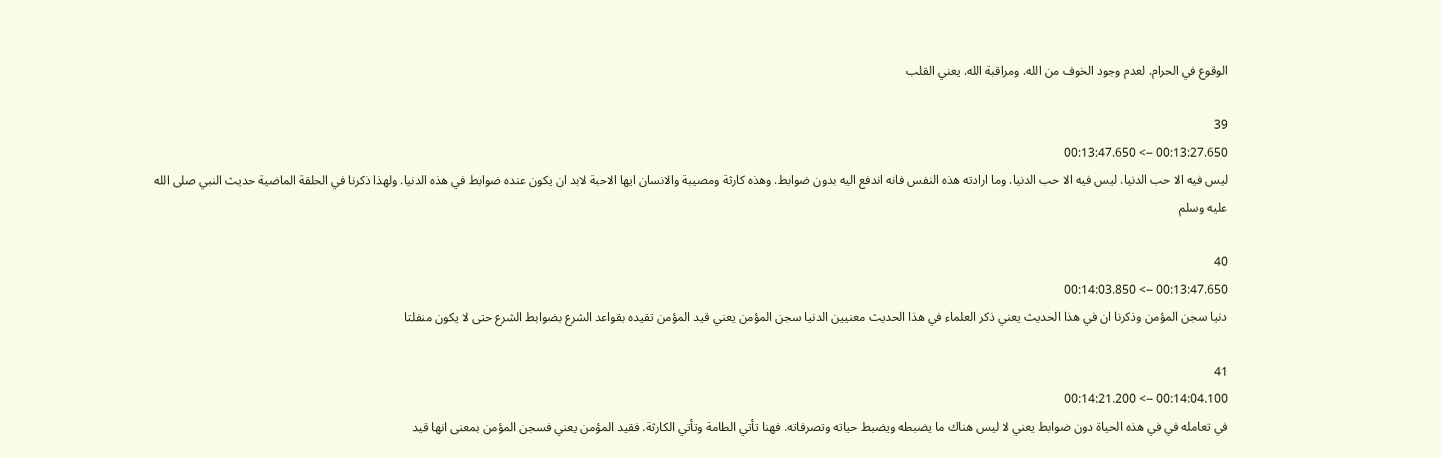الوقوع في الحرام. لعدم وجود الخوف من الله. ومراقبة الله. يعني القلب

39
00:13:27.650 --> 00:13:47.650
ليس فيه الا حب الدنيا. ليس فيه الا حب الدنيا. وما ارادته هذه النفس فانه اندفع اليه بدون ضوابط. وهذه كارثة ومصيبة والانسان ايها الاحبة لابد ان يكون عنده ضوابط في هذه الدنيا. ولهذا ذكرنا في الحلقة الماضية حديث النبي صلى الله عليه وسلم

40
00:13:47.650 --> 00:14:03.850
دنيا سجن المؤمن وذكرنا ان في هذا الحديث يعني ذكر العلماء في هذا الحديث معنيين الدنيا سجن المؤمن يعني قيد المؤمن تقيده بقواعد الشرع بضوابط الشرع حتى لا يكون منفلتا

41
00:14:04.100 --> 00:14:21.200
في تعامله في في هذه الحياة دون ضوابط يعني لا ليس هناك ما يضبطه ويضبط حياته وتصرفاته. فهنا تأتي الطامة وتأتي الكارثة. فقيد المؤمن يعني فسجن المؤمن بمعنى انها قيد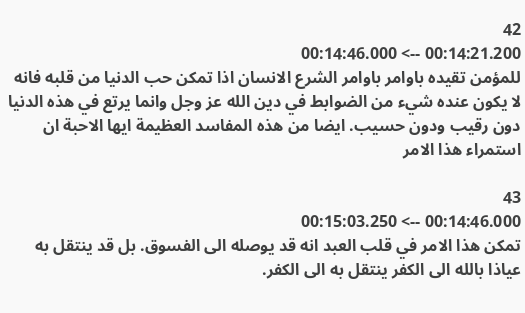42
00:14:21.200 --> 00:14:46.000
للمؤمن تقيده باوامر باوامر الشرع الانسان اذا تمكن حب الدنيا من قلبه فانه لا يكون عنده شيء من الضوابط في دين الله عز وجل وانما يرتع في هذه الدنيا دون رقيب ودون حسيب. ايضا من هذه المفاسد العظيمة ايها الاحبة ان استمراء هذا الامر

43
00:14:46.000 --> 00:15:03.250
تمكن هذا الامر في قلب العبد انه قد يوصله الى الفسوق. بل قد ينتقل به عياذا بالله الى الكفر ينتقل به الى الكفر.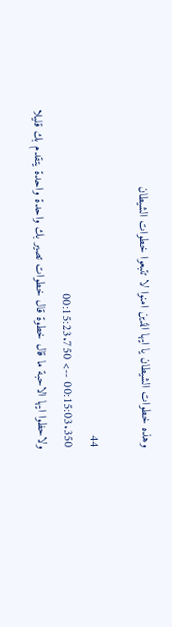وهذه خطوات الشيطان يا ايها الذين امنوا لا تتبعوا خطوات الشيطان

44
00:15:03.350 --> 00:15:23.750
ولاحظوا ايها الاحبة ما قال خطوة قال خطوات تصير بك واحدة واحدة يتقدم بك قليلا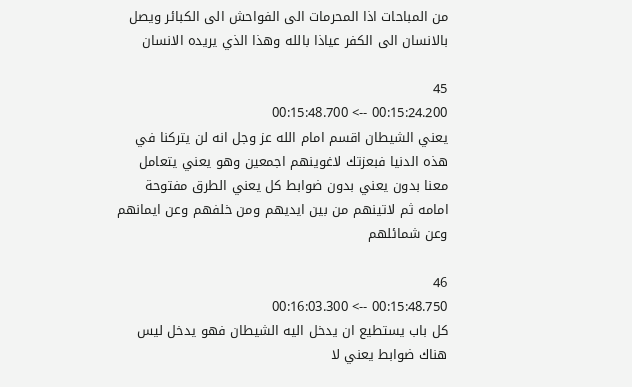من المباحات اذا المحرمات الى الفواحش الى الكبائر ويصل بالانسان الى الكفر عياذا بالله وهذا الذي يريده الانسان

45
00:15:24.200 --> 00:15:48.700
يعني الشيطان اقسم امام الله عز وجل انه لن يتركنا في هذه الدنيا فبعزتك لاغوينهم اجمعين وهو يعني يتعامل معنا بدون يعني بدون ضوابط كل يعني الطرق مفتوحة امامه ثم لاتينهم من بين ايديهم ومن خلفهم وعن ايمانهم وعن شمائلهم

46
00:15:48.750 --> 00:16:03.300
كل باب يستطيع ان يدخل اليه الشيطان فهو يدخل ليس هناك ضوابط يعني لا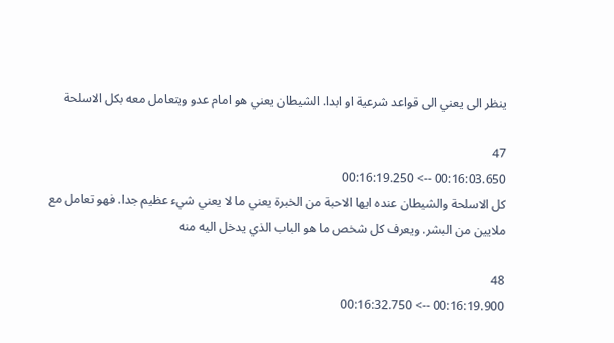ينظر الى يعني الى قواعد شرعية او ابدا. الشيطان يعني هو امام عدو ويتعامل معه بكل الاسلحة

47
00:16:03.650 --> 00:16:19.250
كل الاسلحة والشيطان عنده ايها الاحبة من الخبرة يعني ما لا يعني شيء عظيم جدا. فهو تعامل مع ملايين من البشر. ويعرف كل شخص ما هو الباب الذي يدخل اليه منه

48
00:16:19.900 --> 00:16:32.750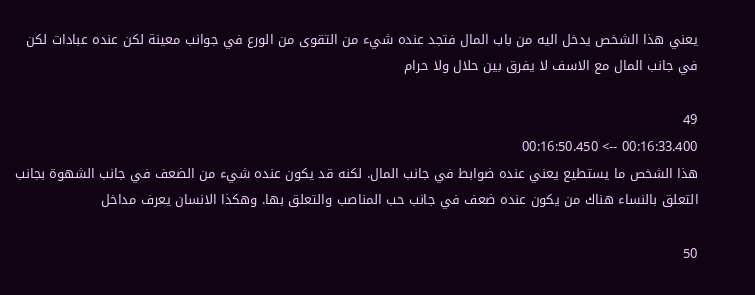يعني هذا الشخص يدخل اليه من باب المال فتجد عنده شيء من التقوى من الورع في جوانب معينة لكن عنده عبادات لكن في جانب المال مع الاسف لا يفرق بين حلال ولا حرام

49
00:16:33.400 --> 00:16:50.450
هذا الشخص ما يستطيع يعني عنده ضوابط في جانب المال. لكنه قد يكون عنده شيء من الضعف في جانب الشهوة بجانب التعلق بالنساء هناك من يكون عنده ضعف في جانب حب المناصب والتعلق بها. وهكذا الانسان يعرف مداخل

50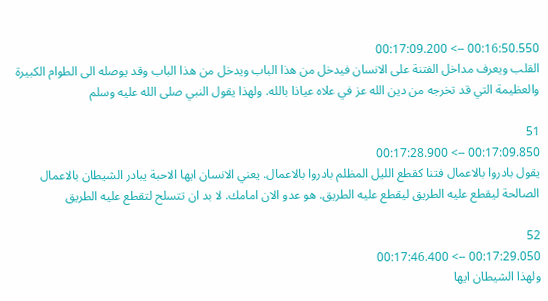00:16:50.550 --> 00:17:09.200
القلب ويعرف مداخل الفتنة على الانسان فيدخل من هذا الباب ويدخل من هذا الباب وقد يوصله الى الطوام الكبيرة والعظيمة التي قد تخرجه من دين الله عز في علاه عياذا بالله. ولهذا يقول النبي صلى الله عليه وسلم

51
00:17:09.850 --> 00:17:28.900
يقول بادروا بالاعمال فتنا كقطع الليل المظلم بادروا بالاعمال. يعني الانسان ايها الاحبة يبادر الشيطان بالاعمال الصالحة ليقطع عليه الطريق ليقطع عليه الطريق. هو عدو الان امامك. لا بد ان تتسلح لتقطع عليه الطريق

52
00:17:29.050 --> 00:17:46.400
ولهذا الشيطان ايها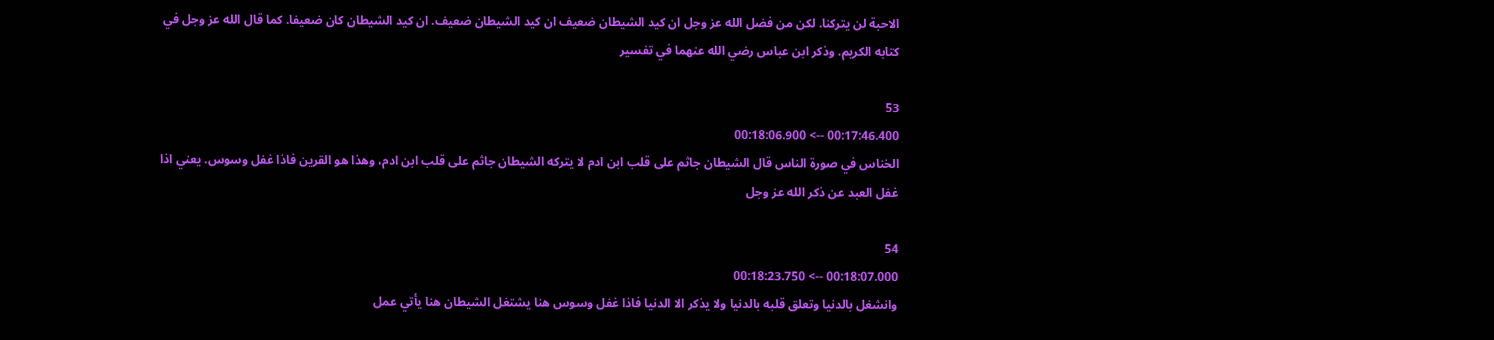الاحبة لن يتركنا. لكن من فضل الله عز وجل ان كيد الشيطان ضعيف ان كيد الشيطان ضعيف. ان كيد الشيطان كان ضعيفا. كما قال الله عز وجل في كتابه الكريم. وذكر ابن عباس رضي الله عنهما في تفسير

53
00:17:46.400 --> 00:18:06.900
الخناس في صورة الناس قال الشيطان جاثم على قلب ابن ادم لا يتركه الشيطان جاثم على قلب ابن ادم، وهذا هو القرين فاذا غفل وسوس. يعني اذا غفل العبد عن ذكر الله عز وجل

54
00:18:07.000 --> 00:18:23.750
وانشغل بالدنيا وتعلق قلبه بالدنيا ولا يذكر الا الدنيا فاذا غفل وسوس هنا يشتغل الشيطان هنا يأتي عمل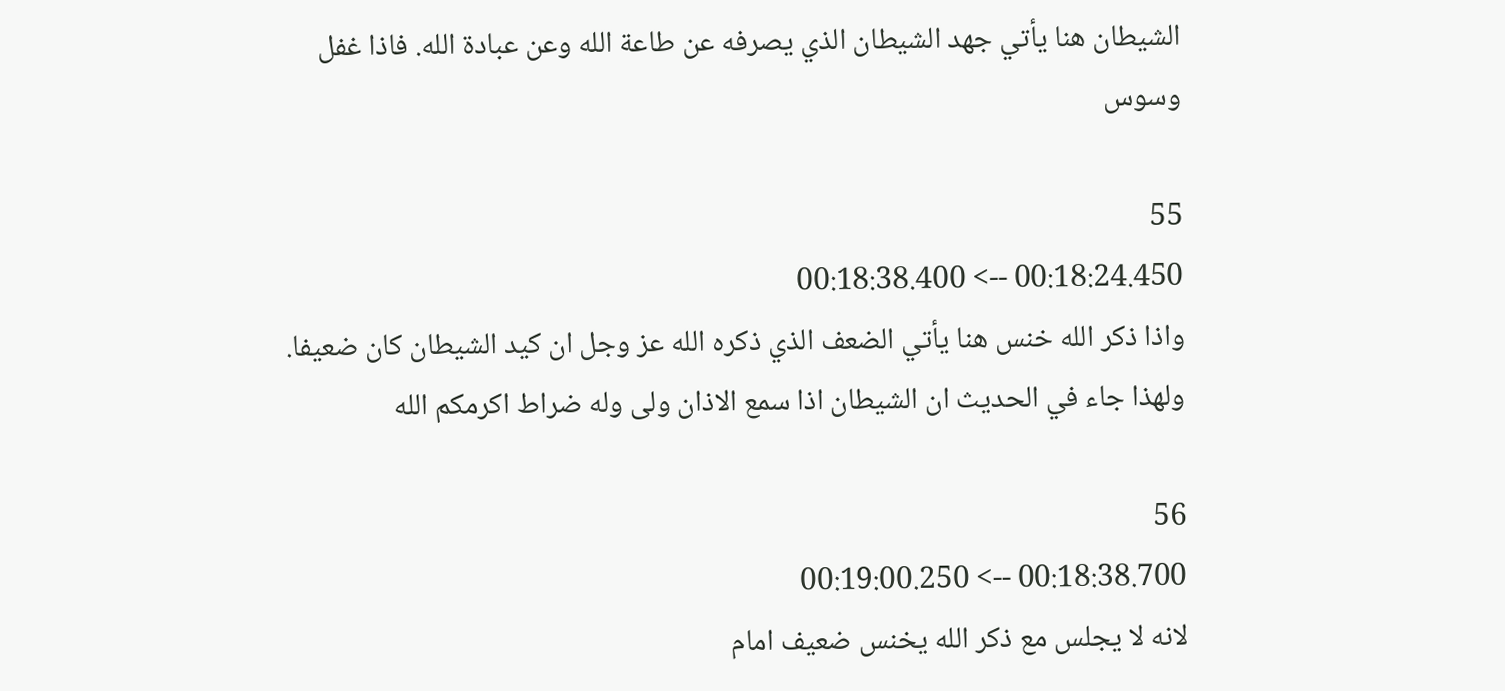الشيطان هنا يأتي جهد الشيطان الذي يصرفه عن طاعة الله وعن عبادة الله. فاذا غفل وسوس

55
00:18:24.450 --> 00:18:38.400
واذا ذكر الله خنس هنا يأتي الضعف الذي ذكره الله عز وجل ان كيد الشيطان كان ضعيفا. ولهذا جاء في الحديث ان الشيطان اذا سمع الاذان ولى وله ضراط اكرمكم الله

56
00:18:38.700 --> 00:19:00.250
لانه لا يجلس مع ذكر الله يخنس ضعيف امام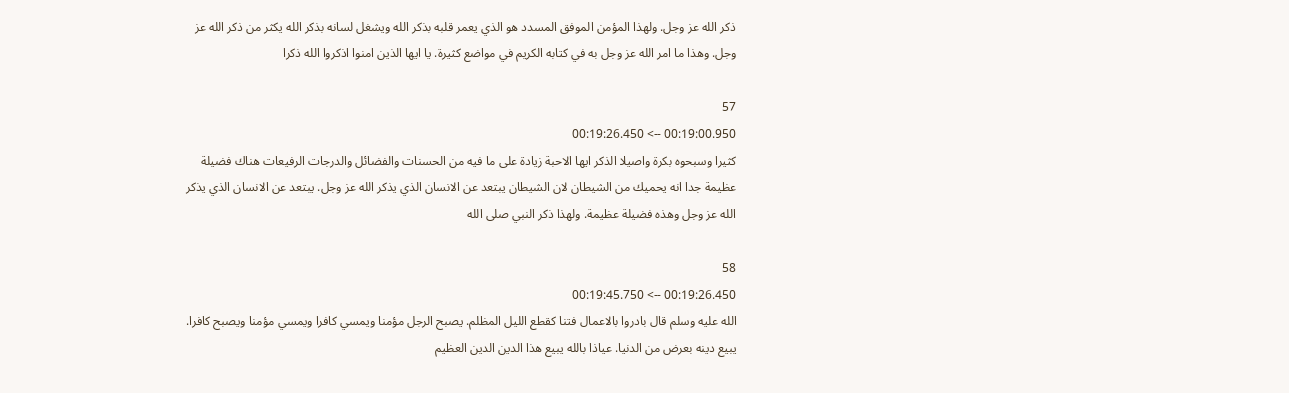ذكر الله عز وجل. ولهذا المؤمن الموفق المسدد هو الذي يعمر قلبه بذكر الله ويشغل لسانه بذكر الله يكثر من ذكر الله عز وجل. وهذا ما امر الله عز وجل به في كتابه الكريم في مواضع كثيرة. يا ايها الذين امنوا اذكروا الله ذكرا

57
00:19:00.950 --> 00:19:26.450
كثيرا وسبحوه بكرة واصيلا الذكر ايها الاحبة زيادة على ما فيه من الحسنات والفضائل والدرجات الرفيعات هناك فضيلة عظيمة جدا انه يحميك من الشيطان لان الشيطان يبتعد عن الانسان الذي يذكر الله عز وجل. يبتعد عن الانسان الذي يذكر الله عز وجل وهذه فضيلة عظيمة. ولهذا ذكر النبي صلى الله

58
00:19:26.450 --> 00:19:45.750
الله عليه وسلم قال بادروا بالاعمال فتنا كقطع الليل المظلم. يصبح الرجل مؤمنا ويمسي كافرا ويمسي مؤمنا ويصبح كافرا. يبيع دينه بعرض من الدنيا. عياذا بالله يبيع هذا الدين الدين العظيم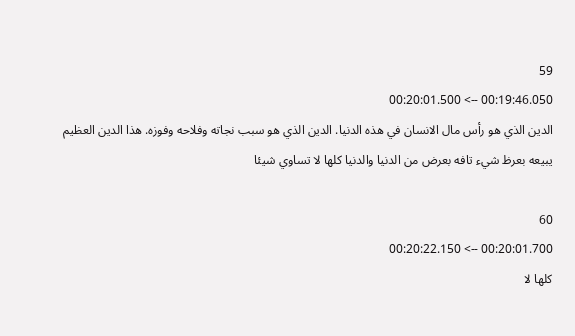59
00:19:46.050 --> 00:20:01.500
الدين الذي هو رأس مال الانسان في هذه الدنيا. الدين الذي هو سبب نجاته وفلاحه وفوزه. هذا الدين العظيم يبيعه بعرظ شيء تافه بعرض من الدنيا والدنيا كلها لا تساوي شيئا

60
00:20:01.700 --> 00:20:22.150
كلها لا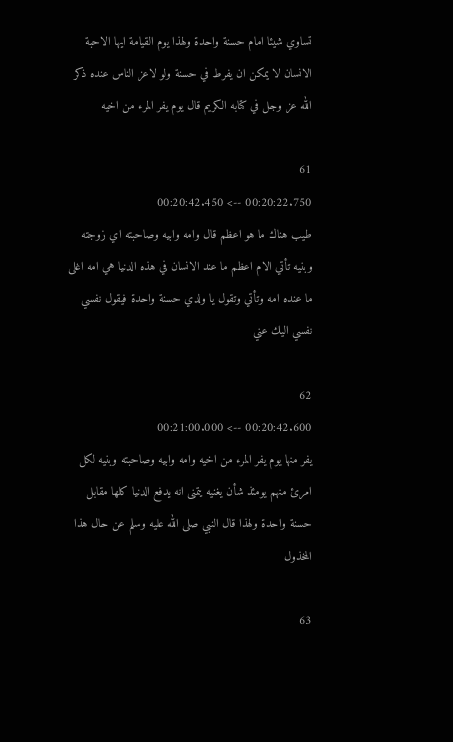تساوي شيئا امام حسنة واحدة ولهذا يوم القيامة ايها الاحبة الانسان لا يمكن ان يفرط في حسنة ولو لاعز الناس عنده ذكر الله عز وجل في كتابه الكريم قال يوم يفر المرء من اخيه

61
00:20:22.750 --> 00:20:42.450
طيب هناك ما هو اعظم قال وامه وابيه وصاحبته اي زوجته وبنيه تأتي الام اعظم ما عند الانسان في هذه الدنيا هي امه اغلى ما عنده امه وتأتي وتقول يا ولدي حسنة واحدة فيقول نفسي نفسي اليك عني

62
00:20:42.600 --> 00:21:00.000
يفر منها يوم يفر المرء من اخيه وامه وابيه وصاحبته وبنيه لكل امرئ منهم يومئذ شأن يغنيه يتمنى انه يدفع الدنيا كلها مقابل حسنة واحدة ولهذا قال النبي صلى الله عليه وسلم عن حال هذا المخذول

63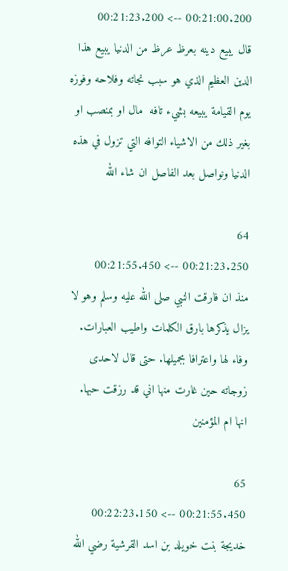00:21:00.200 --> 00:21:23.200
قال يبيع دينه بعرظ عرظ من الدنيا يبيع هذا الدين العظيم الذي هو سبب نجاته وفلاحه وفوزه يوم القيامة يبيعه بشيء تافه  مال او بمنصب او بغير ذلك من الاشياء التوافه التي تزول في هذه الدنيا ونواصل بعد الفاصل ان شاء الله

64
00:21:23.250 --> 00:21:55.450
منذ ان فارقت النبي صلى الله عليه وسلم وهو لا يزال يذكرها بارق الكلمات واطيب العبارات. وفاء لها واعترافا بجميلها. حتى قال لاحدى زوجاته حين غارت منها اني قد رزقت حبها. انها ام المؤمنين

65
00:21:55.450 --> 00:22:23.150
خديجة بنت خويلد بن اسد القرشية رضي الله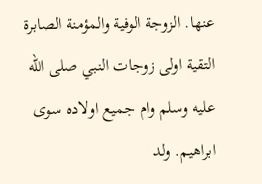عنها. الزوجة الوفية والمؤمنة الصابرة التقية اولى زوجات النبي صلى الله عليه وسلم وام جميع اولاده سوى ابراهيم. ولد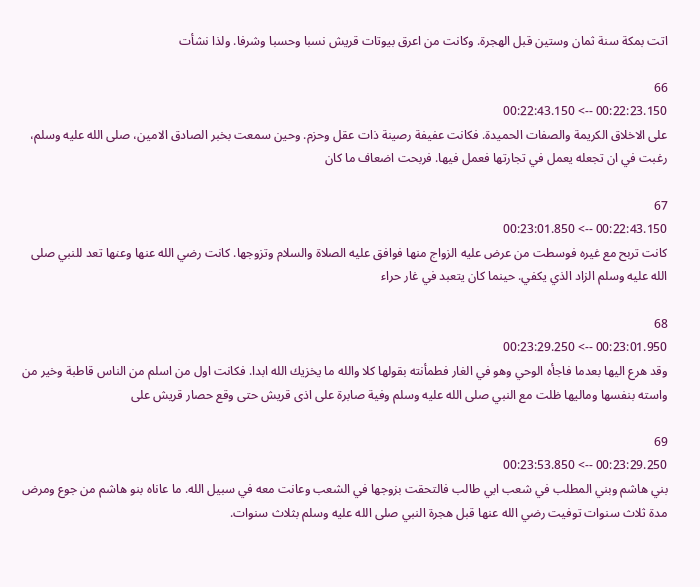اتت بمكة سنة ثمان وستين قبل الهجرة. وكانت من اعرق بيوتات قريش نسبا وحسبا وشرفا. ولذا نشأت

66
00:22:23.150 --> 00:22:43.150
على الاخلاق الكريمة والصفات الحميدة. فكانت عفيفة رصينة ذات عقل وحزم. وحين سمعت بخبر الصادق الامين، صلى الله عليه وسلم، رغبت في ان تجعله يعمل في تجارتها فعمل فيها. فربحت اضعاف ما كان

67
00:22:43.150 --> 00:23:01.850
كانت تربح مع غيره فوسطت من عرض عليه الزواج منها فوافق عليه الصلاة والسلام وتزوجها. كانت رضي الله عنها وعنها تعد للنبي صلى الله عليه وسلم الزاد الذي يكفي. حينما كان يتعبد في غار حراء

68
00:23:01.950 --> 00:23:29.250
وقد هرع اليها بعدما فاجأه الوحي وهو في الغار فطمأنته بقولها كلا والله ما يخزيك الله ابدا. فكانت اول من اسلم من الناس قاطبة وخير من واسته بنفسها وماليها ظلت مع النبي صلى الله عليه وسلم وفية صابرة على اذى قريش حتى وقع حصار قريش على

69
00:23:29.250 --> 00:23:53.850
بني هاشم وبني المطلب في شعب ابي طالب فالتحقت بزوجها في الشعب وعانت معه في سبيل الله. ما عاناه بنو هاشم من جوع ومرض مدة ثلاث سنوات توفيت رضي الله عنها قبل هجرة النبي صلى الله عليه وسلم بثلاث سنوات.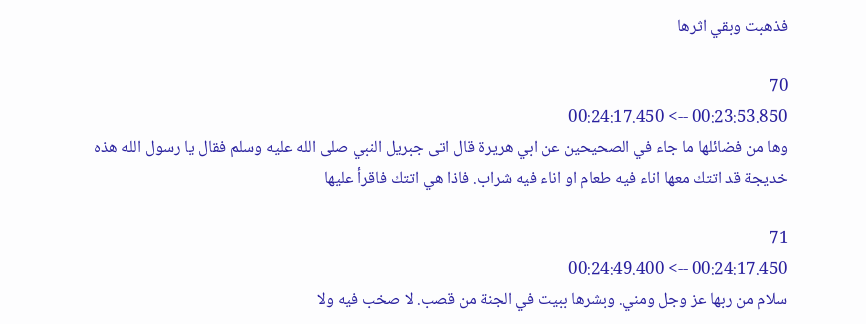فذهبت وبقي اثرها

70
00:23:53.850 --> 00:24:17.450
وها من فضائلها ما جاء في الصحيحين عن ابي هريرة قال اتى جبريل النبي صلى الله عليه وسلم فقال يا رسول الله هذه خديجة قد اتتك معها اناء فيه طعام او اناء فيه شراب. فاذا هي اتتك فاقرأ عليها

71
00:24:17.450 --> 00:24:49.400
سلام من ربها عز وجل ومني. وبشرها ببيت في الجنة من قصب. لا صخب فيه ولا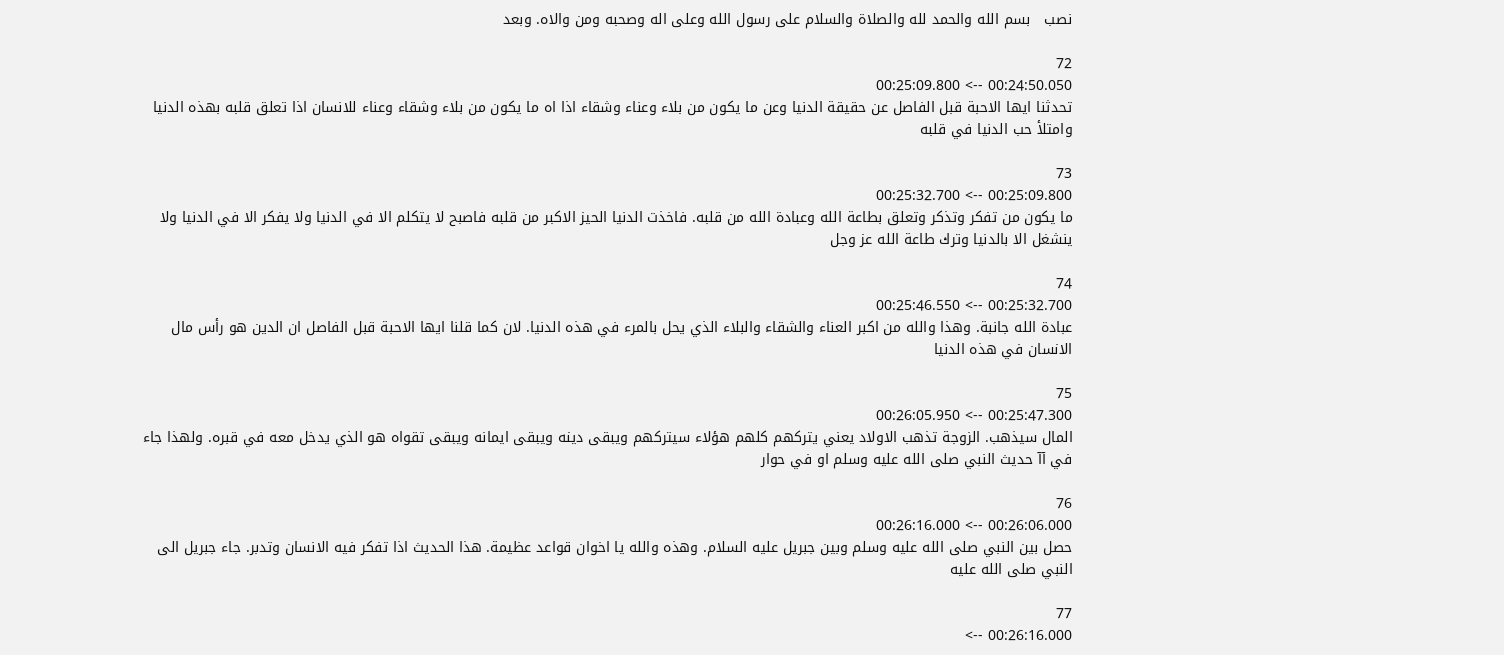نصب   بسم الله والحمد لله والصلاة والسلام على رسول الله وعلى اله وصحبه ومن والاه. وبعد

72
00:24:50.050 --> 00:25:09.800
تحدثنا ايها الاحبة قبل الفاصل عن حقيقة الدنيا وعن ما يكون من بلاء وعناء وشقاء اذا اه ما يكون من بلاء وشقاء وعناء للانسان اذا تعلق قلبه بهذه الدنيا وامتلأ حب الدنيا في قلبه

73
00:25:09.800 --> 00:25:32.700
ما يكون من تفكر وتذكر وتعلق بطاعة الله وعبادة الله من قلبه. فاخذت الدنيا الحيز الاكبر من قلبه فاصبح لا يتكلم الا في الدنيا ولا يفكر الا في الدنيا ولا ينشغل الا بالدنيا وترك طاعة الله عز وجل

74
00:25:32.700 --> 00:25:46.550
عبادة الله جانبة. وهذا والله من اكبر العناء والشقاء والبلاء الذي يحل بالمرء في هذه الدنيا. لان كما قلنا ايها الاحبة قبل الفاصل ان الدين هو رأس مال الانسان في هذه الدنيا

75
00:25:47.300 --> 00:26:05.950
المال سيذهب. الزوجة تذهب الاولاد يعني يتركهم كلهم هؤلاء سيتركهم ويبقى دينه ويبقى ايمانه ويبقى تقواه هو الذي يدخل معه في قبره. ولهذا جاء في آآ حديث النبي صلى الله عليه وسلم او في حوار

76
00:26:06.000 --> 00:26:16.000
حصل بين النبي صلى الله عليه وسلم وبين جبريل عليه السلام. وهذه والله يا اخوان قواعد عظيمة. هذا الحديث اذا تفكر فيه الانسان وتدبر. جاء جبريل الى النبي صلى الله عليه

77
00:26:16.000 -->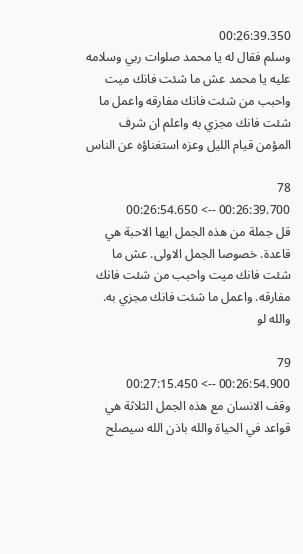00:26:39.350
وسلم فقال له يا محمد صلوات ربي وسلامه عليه يا محمد عش ما شئت فانك ميت واحبب من شئت فانك مفارقه واعمل ما شئت فانك مجزي به واعلم ان شرف المؤمن قيام الليل وعزه استغناؤه عن الناس

78
00:26:39.700 --> 00:26:54.650
قل جملة من هذه الجمل ايها الاحبة هي قاعدة. خصوصا الجمل الاولى. عش ما شئت فانك ميت واحبب من شئت فانك مفارقه. واعمل ما شئت فانك مجزي به. والله لو

79
00:26:54.900 --> 00:27:15.450
وقف الانسان مع هذه الجمل الثلاثة هي قواعد في الحياة والله باذن الله سيصلح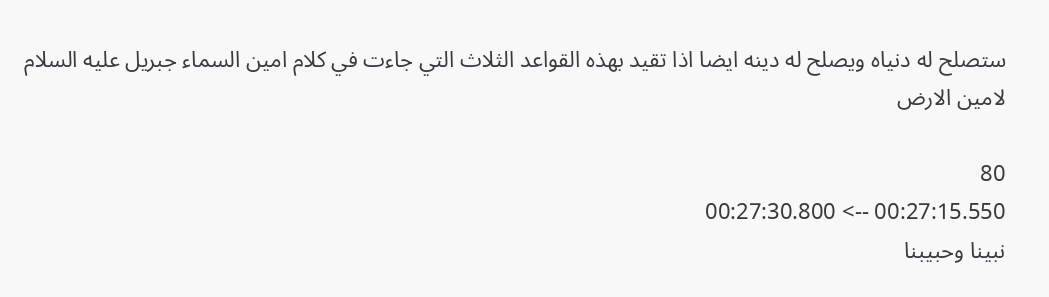ستصلح له دنياه ويصلح له دينه ايضا اذا تقيد بهذه القواعد الثلاث التي جاءت في كلام امين السماء جبريل عليه السلام لامين الارض

80
00:27:15.550 --> 00:27:30.800
نبينا وحبيبنا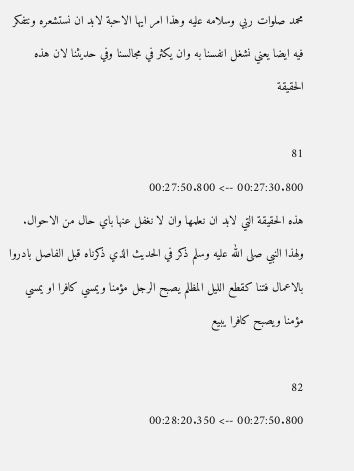محمد صلوات ربي وسلامه عليه وهذا امر ايها الاحبة لابد ان نستشعره ونتفكر فيه ايضا يعني نشغل انفسنا به وان يكثر في مجالسنا وفي حديثنا لان هذه الحقيقة

81
00:27:30.800 --> 00:27:50.800
هذه الحقيقة التي لابد ان نعلمها وان لا نغفل عنها باي حال من الاحوال. ولهذا النبي صلى الله عليه وسلم ذكر في الحديث الذي ذكرناه قبل الفاصل بادروا بالاعمال فتنا كقطع الليل المظلم يصبح الرجل مؤمنا ويمسي كافرا او يمسي مؤمنا ويصبح كافرا يبيع

82
00:27:50.800 --> 00:28:20.350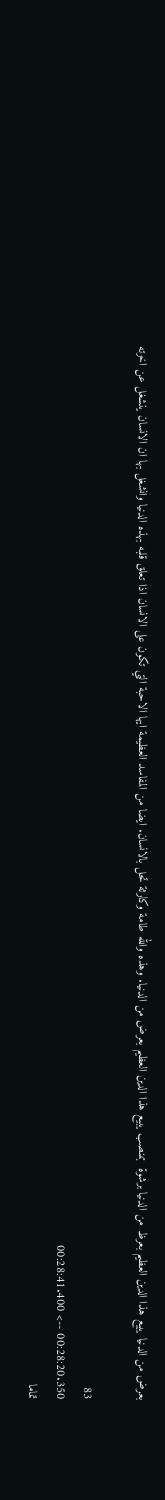بعرض من الدنيا يبيع هذا الدين العظيم بعرظ من الدنيا برشوة  بمنصب يبيع هذا الدين العظيم بعرض من الدنيا. وهذه والله طامة وكارثة تحل بالانسان. ايضا من المفاسد العظيمة ايها الاحبة التي تكون على الانسان اذا تعلق قلبه بهذه الدنيا وانشغل بها ان الانسان ينشغل عن اخرته

83
00:28:20.350 --> 00:28:41.400
تماما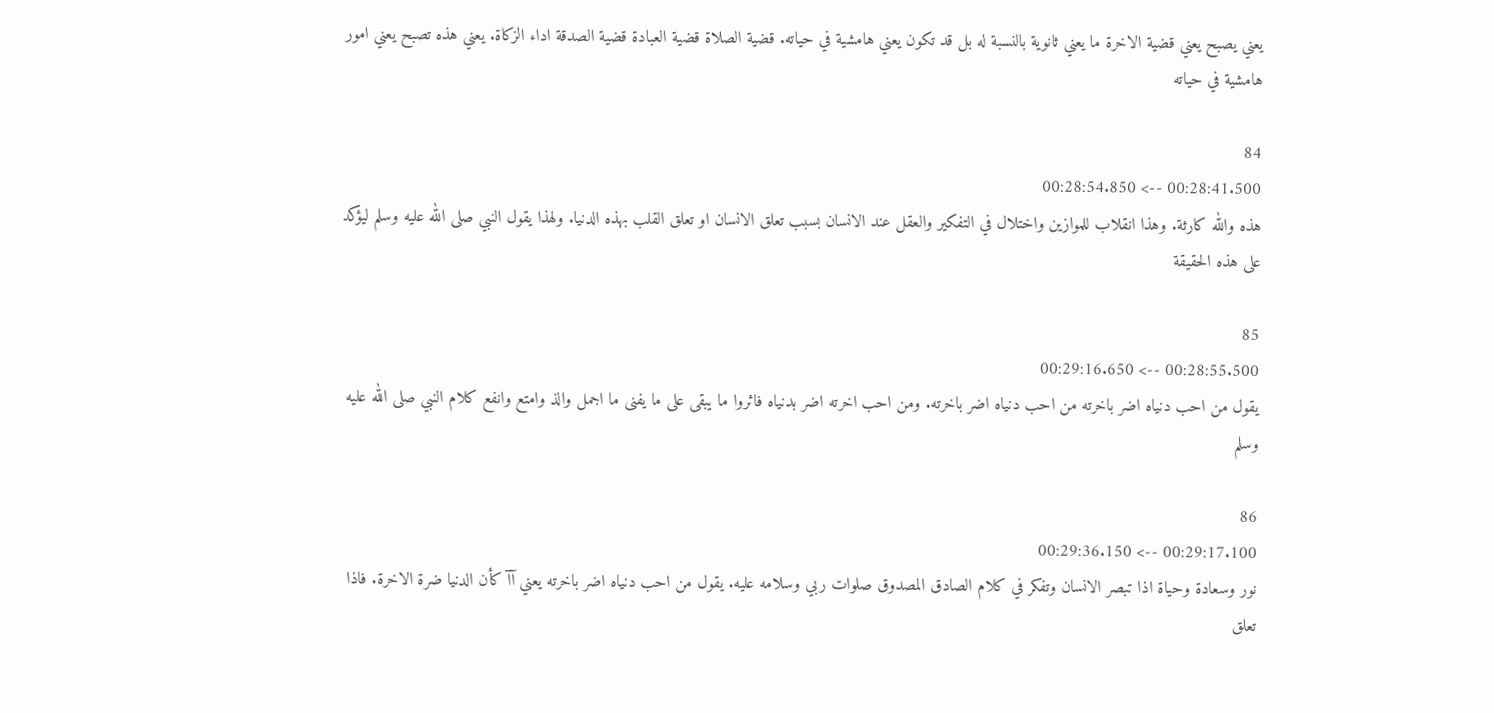يعني يصبح يعني قضية الاخرة ما يعني ثانوية بالنسبة له بل قد تكون يعني هامشية في حياته. قضية الصلاة قضية العبادة قضية الصدقة اداء الزكاة. يعني هذه تصبح يعني امور هامشية في حياته

84
00:28:41.500 --> 00:28:54.850
هذه والله كارثة. وهذا انقلاب للموازين واختلال في التفكير والعقل عند الانسان بسبب تعلق الانسان او تعلق القلب بهذه الدنيا. ولهذا يقول النبي صلى الله عليه وسلم ليؤكد على هذه الحقيقة

85
00:28:55.500 --> 00:29:16.650
يقول من احب دنياه اضر باخرته من احب دنياه اضر باخرته. ومن احب اخرته اضر بدنياه فاثروا ما يبقى على ما يفنى ما اجمل والذ وامتع وانفع كلام النبي صلى الله عليه وسلم

86
00:29:17.100 --> 00:29:36.150
نور وسعادة وحياة اذا تبصر الانسان وتفكر في كلام الصادق المصدوق صلوات ربي وسلامه عليه. يقول من احب دنياه اضر باخرته يعني آآ كأن الدنيا ضرة الاخرة. فاذا تعلق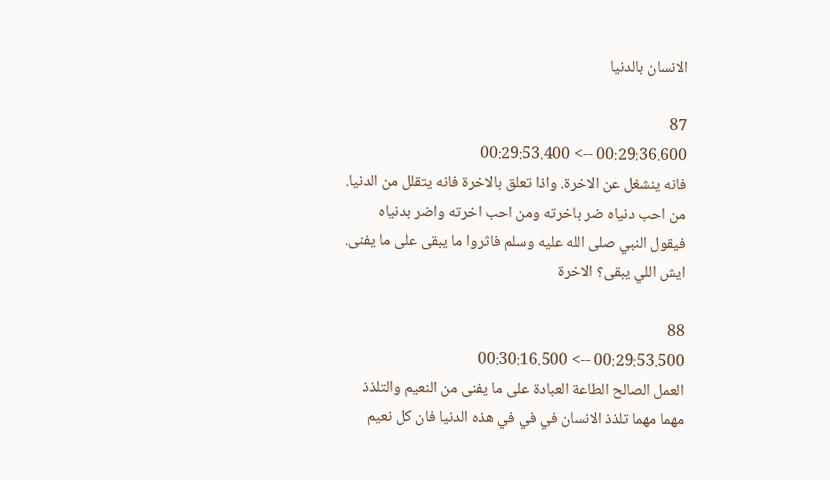الانسان بالدنيا

87
00:29:36.600 --> 00:29:53.400
فانه ينشغل عن الاخرة. واذا تعلق بالاخرة فانه يتقلل من الدنيا. من احب دنياه ضر باخرته ومن احب اخرته واضر بدنياه فيقول النبي صلى الله عليه وسلم فاثروا ما يبقى على ما يفنى. ايش اللي يبقى؟ الاخرة

88
00:29:53.500 --> 00:30:16.500
العمل الصالح الطاعة العبادة على ما يفنى من النعيم والتلذذ مهما مهما تلذذ الانسان في في في هذه الدنيا فان كل نعيم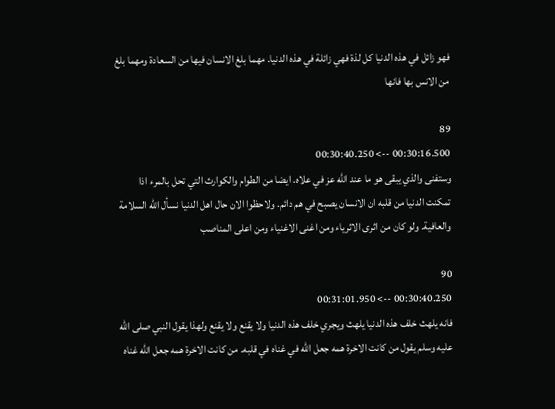فهو زائل في هذه الدنيا كل لذة فهي زائلة في هذه الدنيا. مهما بلغ الانسان فيها من السعادة ومهما بلغ من الانس بها فانها

89
00:30:16.500 --> 00:30:40.250
وستفنى والذي يبقى هو ما عند الله عز في علاه. ايضا من الطوام والكوارث التي تحل بالمرء اذا تمكنت الدنيا من قلبه ان الانسان يصبح في هم دائم. ولاحظوا الان حال اهل الدنيا نسأل الله السلامة والعافية. ولو كان من اثرى الاثرياء ومن اغنى الاغنياء ومن اعلى المناصب

90
00:30:40.250 --> 00:31:01.950
فانه يلهث خلف هذه الدنيا يلهث ويجري خلف هذه الدنيا ولا يقنع ولا يقنع ولهذا يقول النبي صلى الله عليه وسلم يقول من كانت الاخرة همه جعل الله في غناه في قلبه. من كانت الاخرة همه جعل الله غناه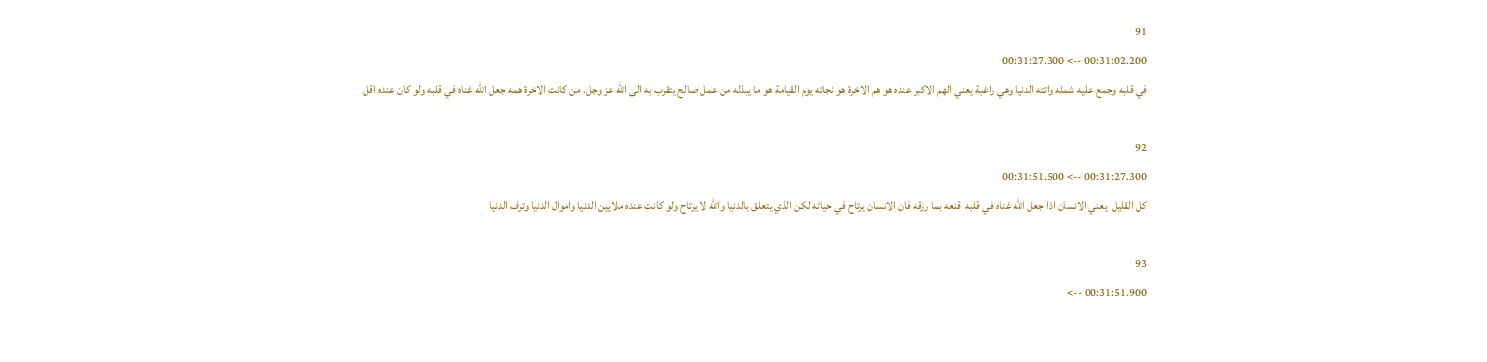91
00:31:02.200 --> 00:31:27.300
في قلبه وجمع عليه شمله واتته الدنيا وهي راغبة يعني الهم الاكبر عنده هو هم الاخرة هو نجاته يوم القيامة هو ما يبذله من عمل صالح يتقرب به الى الله عز وجل. من كانت الاخرة همه جعل الله غناه في قلبه ولو كان عنده اقل

92
00:31:27.300 --> 00:31:51.500
كل القليل  يعني الانسان اذا جعل الله غناه في قلبه  قنعه بما رزقه فان الانسان يرتاح في حياته لكن الذي يتعلق بالدنيا والله لا يرتاح ولو كانت عنده ملايين الدنيا واموال الدنيا وترف الدنيا

93
00:31:51.900 -->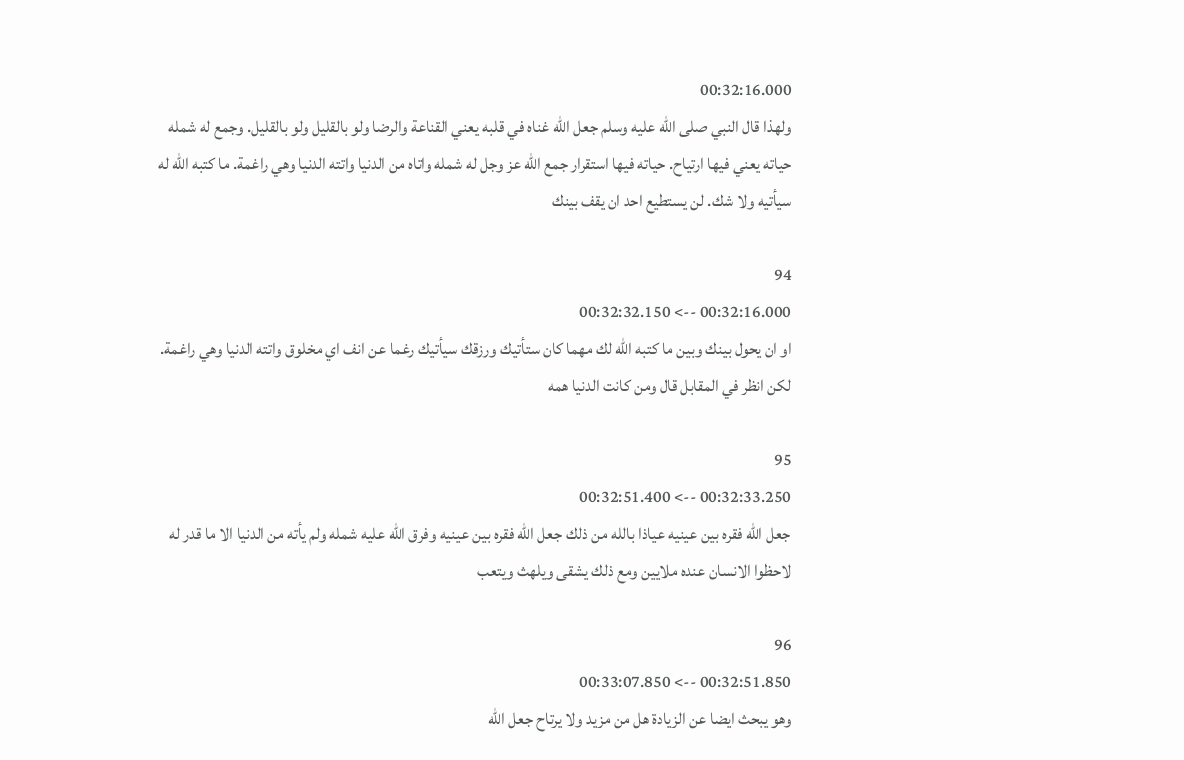00:32:16.000
ولهذا قال النبي صلى الله عليه وسلم جعل الله غناه في قلبه يعني القناعة والرضا ولو بالقليل ولو بالقليل. وجمع له شمله حياته يعني فيها ارتياح. حياته فيها استقرار جمع الله عز وجل له شمله واتاه من الدنيا واتته الدنيا وهي راغمة. ما كتبه الله له سيأتيه ولا شك. لن يستطيع احد ان يقف بينك

94
00:32:16.000 --> 00:32:32.150
او ان يحول بينك وبين ما كتبه الله لك مهما كان ستأتيك ورزقك سيأتيك رغما عن انف اي مخلوق واتته الدنيا وهي راغمة. لكن انظر في المقابل قال ومن كانت الدنيا همه

95
00:32:33.250 --> 00:32:51.400
جعل الله فقره بين عينيه عياذا بالله من ذلك جعل الله فقره بين عينيه وفرق الله عليه شمله ولم يأته من الدنيا الا ما قدر له لاحظوا الانسان عنده ملايين ومع ذلك يشقى ويلهث ويتعب

96
00:32:51.850 --> 00:33:07.850
وهو يبحث ايضا عن الزيادة هل من مزيد ولا يرتاح جعل الله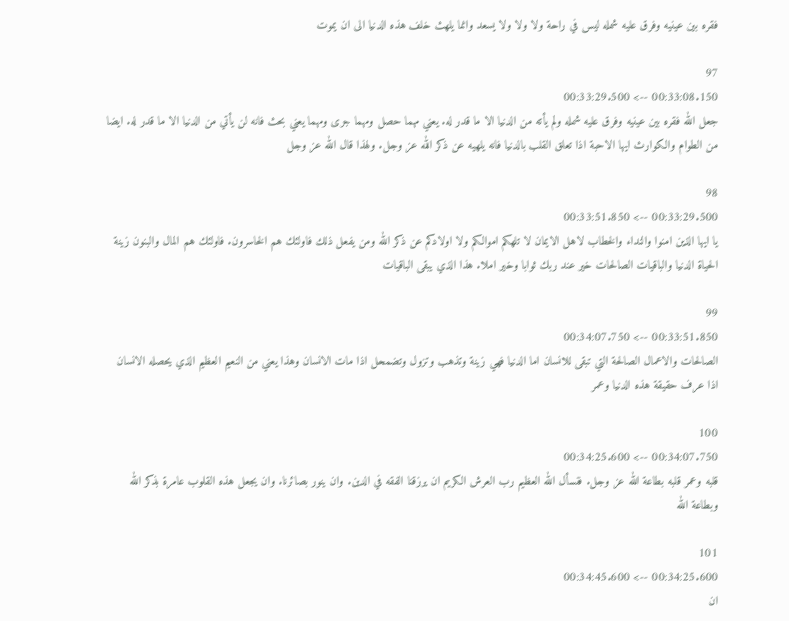فقره بين عينيه وفرق عليه شمله ليس في راحة ولا ولا ولا يسعد وانما يلهث خلف هذه الدنيا الى ان يموت

97
00:33:08.150 --> 00:33:29.500
جعل الله فقره بين عينيه وفرق عليه شمله ولم يأته من الدنيا الا ما قدر له. يعني مهما حصل ومهما جرى ومهما يعني بحث فانه لن يأتي من الدنيا الا ما قدر له. ايضا من الطوام والكوارث ايها الاحبة اذا تعلق القلب بالدنيا فانه يلهيه عن ذكر الله عز وجل. ولهذا قال الله عز وجل

98
00:33:29.500 --> 00:33:51.850
يا ايها الذين امنوا والنداء والخطاب لاهل الايمان لا تلهكم اموالكم ولا اولادكم عن ذكر الله ومن يفعل ذلك فاولئك هم الخاسرون. فاولئك هم المال والبنون زينة الحياة الدنيا والباقيات الصالحات خير عند ربك ثوابا وخير املا. هذا الذي يبقى الباقيات

99
00:33:51.850 --> 00:34:07.750
الصالحات والاعمال الصالحة التي تبقى للانسان اما الدنيا فهي زينة وتذهب وتزول وتضمحل اذا مات الانسان وهذا يعني من النعيم العظيم الذي يحصله الانسان اذا عرف حقيقة هذه الدنيا وعمر

100
00:34:07.750 --> 00:34:25.600
قلبه وعمر قلبه بطاعة الله عز وجل. فنسأل الله العظيم رب العرش الكريم ان يرزقنا الفقه في الدين. وان ينور بصائرنا. وان يجعل هذه القلوب عامرة بذكر الله وبطاعة الله

101
00:34:25.600 --> 00:34:45.600
ان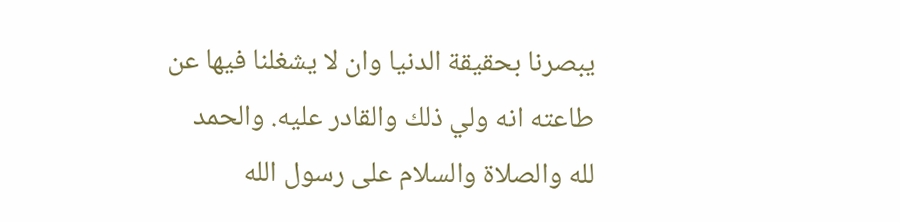يبصرنا بحقيقة الدنيا وان لا يشغلنا فيها عن طاعته انه ولي ذلك والقادر عليه. والحمد لله والصلاة والسلام على رسول الله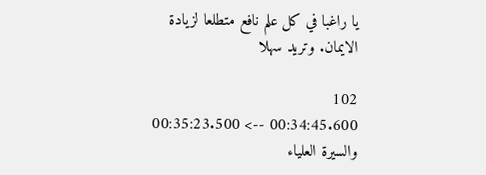يا راغبا في كل علم نافع متطلعا لزيادة الايمان. وتريد سهلا

102
00:34:45.600 --> 00:35:23.500
والسيرة العلياء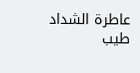عاطرة الشداد طيب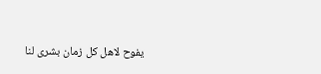يفوح لاهل كل زمان بشرى لنا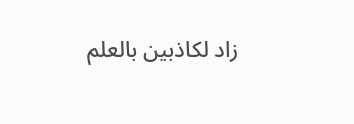زاد لكاذبين بالعلم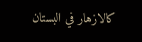كالازهار في البستان